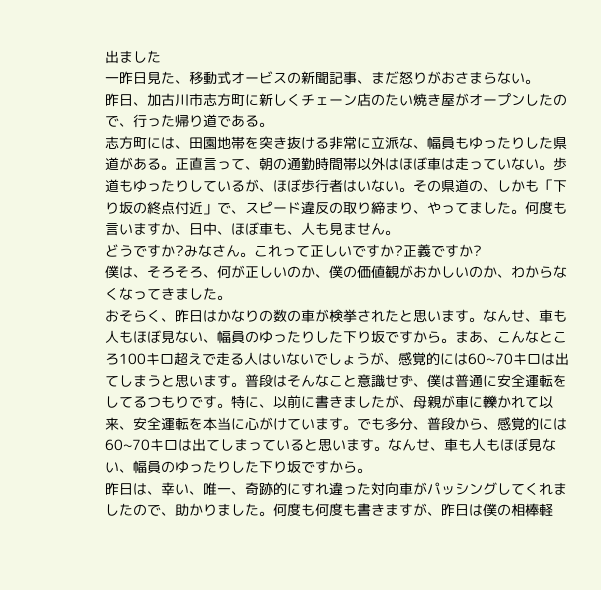出ました
一昨日見た、移動式オービスの新聞記事、まだ怒りがおさまらない。
昨日、加古川市志方町に新しくチェーン店のたい焼き屋がオープンしたので、行った帰り道である。
志方町には、田園地帯を突き抜ける非常に立派な、幅員もゆったりした県道がある。正直言って、朝の通勤時間帯以外はほぼ車は走っていない。歩道もゆったりしているが、ほぼ歩行者はいない。その県道の、しかも「下り坂の終点付近」で、スピード違反の取り締まり、やってました。何度も言いますか、日中、ほぼ車も、人も見ません。
どうですか?みなさん。これって正しいですか?正義ですか?
僕は、そろそろ、何が正しいのか、僕の価値観がおかしいのか、わからなくなってきました。
おそらく、昨日はかなりの数の車が検挙されたと思います。なんせ、車も人もほぼ見ない、幅員のゆったりした下り坂ですから。まあ、こんなところ100キロ超えで走る人はいないでしょうが、感覚的には60~70キロは出てしまうと思います。普段はそんなこと意識せず、僕は普通に安全運転をしてるつもりです。特に、以前に書きましたが、母親が車に轢かれて以来、安全運転を本当に心がけています。でも多分、普段から、感覚的には60~70キロは出てしまっていると思います。なんせ、車も人もほぼ見ない、幅員のゆったりした下り坂ですから。
昨日は、幸い、唯一、奇跡的にすれ違った対向車がパッシングしてくれましたので、助かりました。何度も何度も書きますが、昨日は僕の相棒軽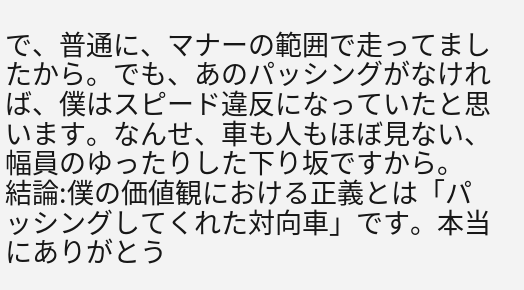で、普通に、マナーの範囲で走ってましたから。でも、あのパッシングがなければ、僕はスピード違反になっていたと思います。なんせ、車も人もほぼ見ない、幅員のゆったりした下り坂ですから。
結論:僕の価値観における正義とは「パッシングしてくれた対向車」です。本当にありがとう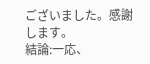ございました。感謝します。
結論:一応、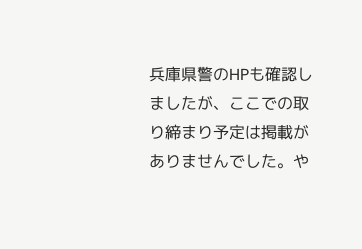兵庫県警のHPも確認しましたが、ここでの取り締まり予定は掲載がありませんでした。や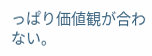っぱり価値観が合わない。